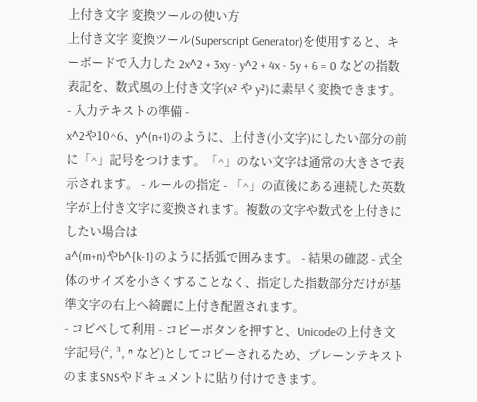上付き文字 変換ツールの使い方
上付き文字 変換ツール(Superscript Generator)を使用すると、キーボードで入力した 2x^2 + 3xy - y^2 + 4x - 5y + 6 = 0 などの指数表記を、数式風の上付き文字(x² や y²)に素早く変換できます。
- 入力テキストの準備 -
x^2や10^6、y^(n+1)のように、上付き(小文字)にしたい部分の前に「^」記号をつけます。「^」のない文字は通常の大きさで表示されます。 - ルールの指定 - 「^」の直後にある連続した英数字が上付き文字に変換されます。複数の文字や数式を上付きにしたい場合は
a^(m+n)やb^{k-1}のように括弧で囲みます。 - 結果の確認 - 式全体のサイズを小さくすることなく、指定した指数部分だけが基準文字の右上へ綺麗に上付き配置されます。
- コピペして利用 - コピーボタンを押すと、Unicodeの上付き文字記号(², ³, ⁿ など)としてコピーされるため、プレーンテキストのままSNSやドキュメントに貼り付けできます。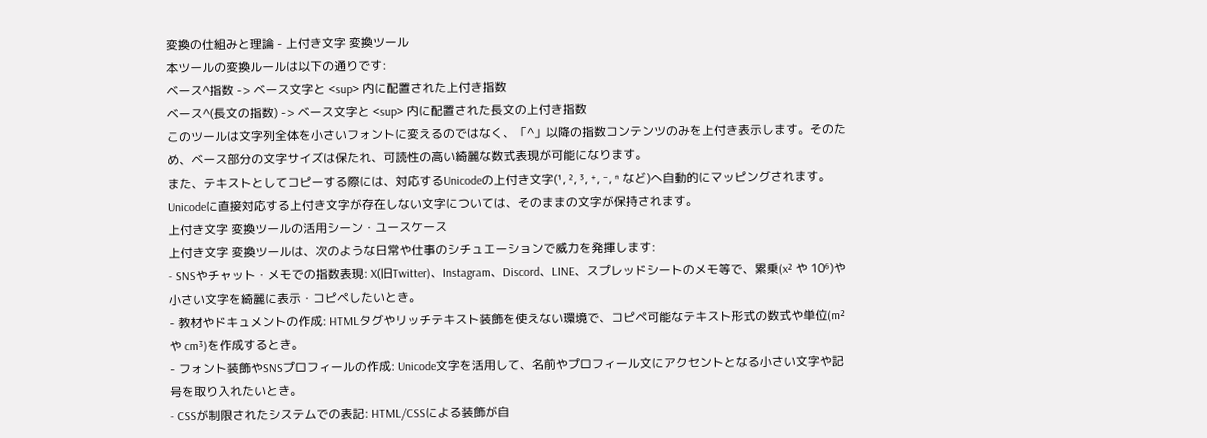変換の仕組みと理論 - 上付き文字 変換ツール
本ツールの変換ルールは以下の通りです:
ベース^指数 -> ベース文字と <sup> 内に配置された上付き指数
ベース^(長文の指数) -> ベース文字と <sup> 内に配置された長文の上付き指数
このツールは文字列全体を小さいフォントに変えるのではなく、「^」以降の指数コンテンツのみを上付き表示します。そのため、ベース部分の文字サイズは保たれ、可読性の高い綺麗な数式表現が可能になります。
また、テキストとしてコピーする際には、対応するUnicodeの上付き文字(¹, ², ³, ⁺, ⁻, ⁿ など)へ自動的にマッピングされます。Unicodeに直接対応する上付き文字が存在しない文字については、そのままの文字が保持されます。
上付き文字 変換ツールの活用シーン・ユースケース
上付き文字 変換ツールは、次のような日常や仕事のシチュエーションで威力を発揮します:
- SNSやチャット・メモでの指数表現: X(旧Twitter)、Instagram、Discord、LINE、スプレッドシートのメモ等で、累乗(x² や 10⁶)や小さい文字を綺麗に表示・コピペしたいとき。
- 教材やドキュメントの作成: HTMLタグやリッチテキスト装飾を使えない環境で、コピペ可能なテキスト形式の数式や単位(m² や cm³)を作成するとき。
- フォント装飾やSNSプロフィールの作成: Unicode文字を活用して、名前やプロフィール文にアクセントとなる小さい文字や記号を取り入れたいとき。
- CSSが制限されたシステムでの表記: HTML/CSSによる装飾が自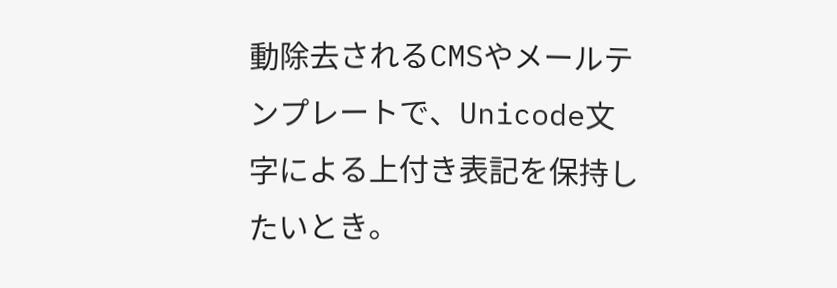動除去されるCMSやメールテンプレートで、Unicode文字による上付き表記を保持したいとき。